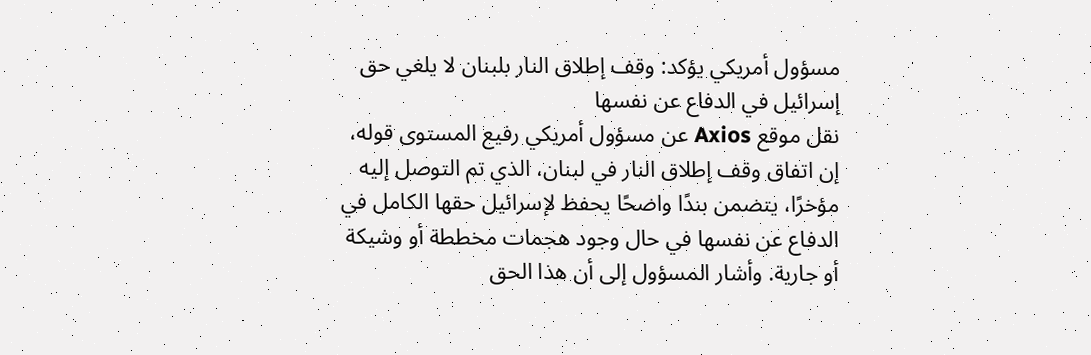مسؤول أمريكي يؤكد: وقف إطلاق النار بلبنان لا يلغي حق إسرائيل في الدفاع عن نفسها
نقل موقع Axios عن مسؤول أمريكي رفيع المستوى قوله، إن اتفاق وقف إطلاق النار في لبنان، الذي تم التوصل إليه مؤخرًا، يتضمن بندًا واضحًا يحفظ لإسرائيل حقها الكامل في الدفاع عن نفسها في حال وجود هجمات مخططة أو وشيكة أو جارية. وأشار المسؤول إلى أن هذا الحق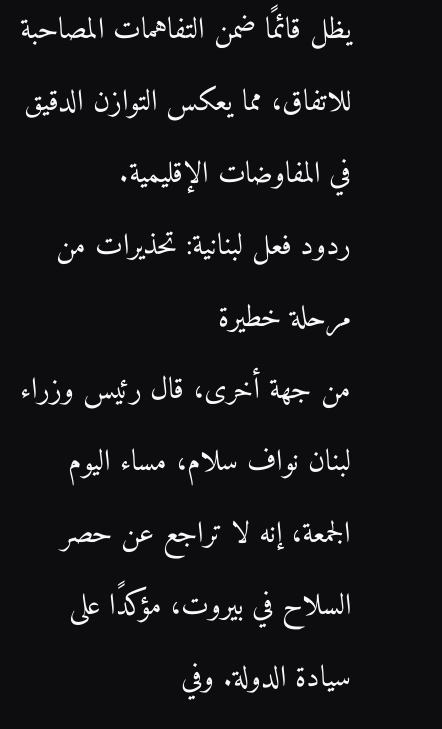يظل قائمًا ضمن التفاهمات المصاحبة للاتفاق، مما يعكس التوازن الدقيق في المفاوضات الإقليمية.
ردود فعل لبنانية: تحذيرات من مرحلة خطيرة
من جهة أخرى، قال رئيس وزراء لبنان نواف سلام، مساء اليوم الجمعة، إنه لا تراجع عن حصر السلاح في بيروت، مؤكدًا على سيادة الدولة. وفي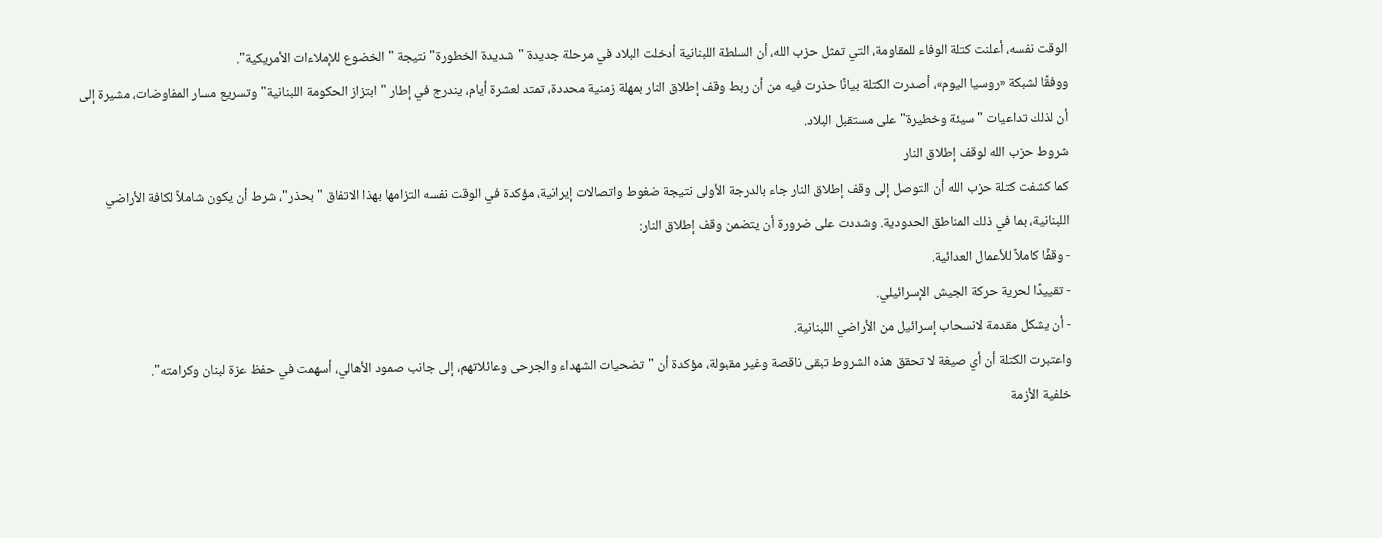الوقت نفسه، أعلنت كتلة الوفاء للمقاومة، التي تمثل حزب الله، أن السلطة اللبنانية أدخلت البلاد في مرحلة جديدة "شديدة الخطورة" نتيجة "الخضوع للإملاءات الأمريكية".
ووفقًا لشبكة «روسيا اليوم»، أصدرت الكتلة بيانًا حذرت فيه من أن ربط وقف إطلاق النار بمهلة زمنية محددة، تمتد لعشرة أيام، يندرج في إطار "ابتزاز الحكومة اللبنانية" وتسريع مسار المفاوضات، مشيرة إلى أن لذلك تداعيات "سيئة وخطيرة" على مستقبل البلاد.
شروط حزب الله لوقف إطلاق النار
كما كشفت كتلة حزب الله أن التوصل إلى وقف إطلاق النار جاء بالدرجة الأولى نتيجة ضغوط واتصالات إيرانية، مؤكدة في الوقت نفسه التزامها بهذا الاتفاق "بحذر"، شرط أن يكون شاملاً لكافة الأراضي اللبنانية، بما في ذلك المناطق الحدودية. وشددت على ضرورة أن يتضمن وقف إطلاق النار:
- وقفًا كاملاً للأعمال العدائية.
- تقييدًا لحرية حركة الجيش الإسرائيلي.
- أن يشكل مقدمة لانسحاب إسرائيل من الأراضي اللبنانية.
واعتبرت الكتلة أن أي صيغة لا تحقق هذه الشروط تبقى ناقصة وغير مقبولة، مؤكدة أن "تضحيات الشهداء والجرحى وعائلاتهم، إلى جانب صمود الأهالي، أسهمت في حفظ عزة لبنان وكرامته".
خلفية الأزمة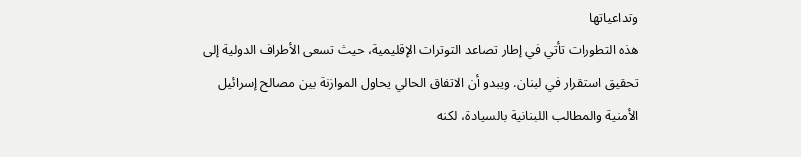وتداعياتها
هذه التطورات تأتي في إطار تصاعد التوترات الإقليمية، حيث تسعى الأطراف الدولية إلى تحقيق استقرار في لبنان. ويبدو أن الاتفاق الحالي يحاول الموازنة بين مصالح إسرائيل الأمنية والمطالب اللبنانية بالسيادة، لكنه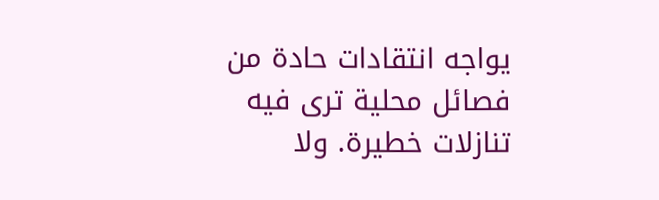يواجه انتقادات حادة من فصائل محلية ترى فيه تنازلات خطيرة. ولا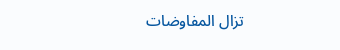تزال المفاوضات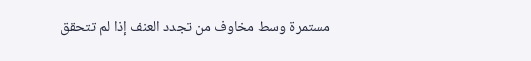مستمرة وسط مخاوف من تجدد العنف إذا لم تتحقق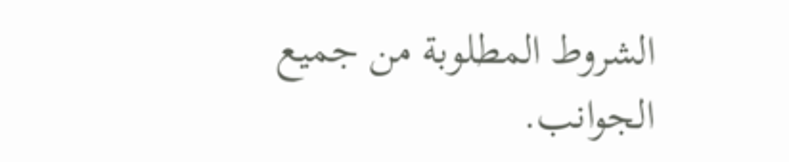الشروط المطلوبة من جميع الجوانب.